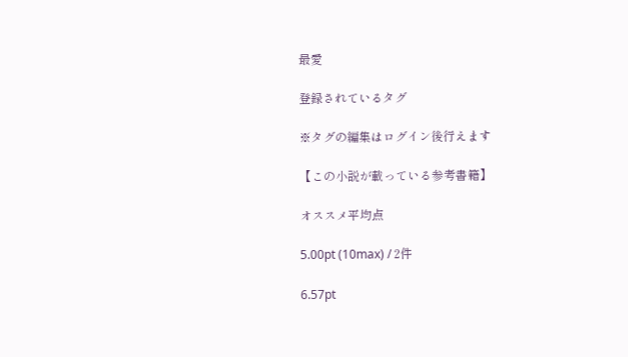最愛

登録されているタグ

※タグの編集はログイン後行えます

【この小説が載っている参考書籍】

オススメ平均点

5.00pt (10max) / 2件

6.57pt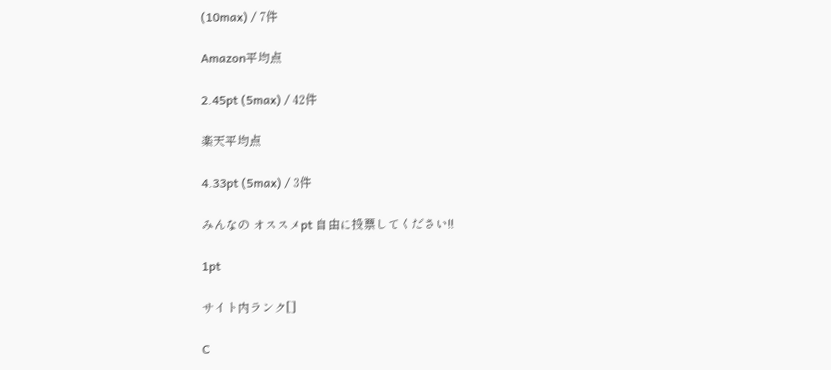(10max) / 7件

Amazon平均点

2.45pt (5max) / 42件

楽天平均点

4.33pt (5max) / 3件

みんなの オススメpt 自由に投票してください!!

1pt

サイト内ランク[]

C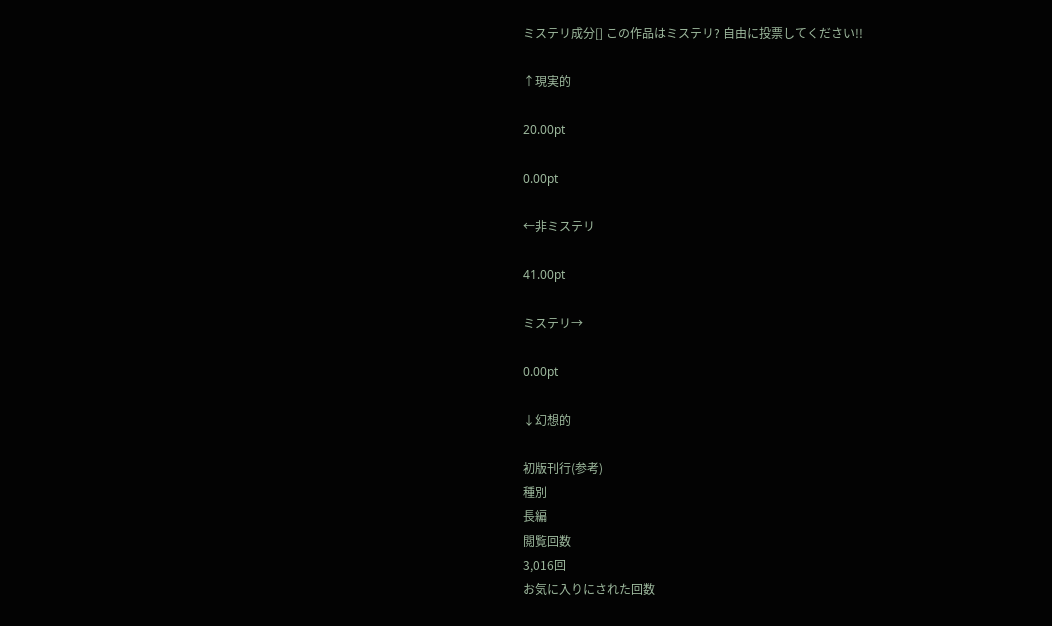ミステリ成分[] この作品はミステリ? 自由に投票してください!!

↑現実的

20.00pt

0.00pt

←非ミステリ

41.00pt

ミステリ→

0.00pt

↓幻想的

初版刊行(参考)
種別
長編
閲覧回数
3,016回
お気に入りにされた回数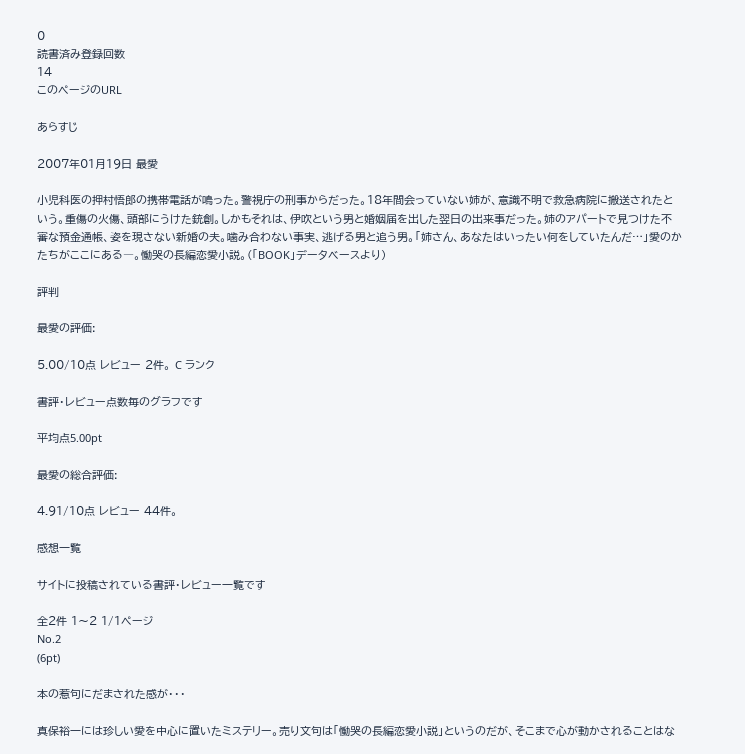0
読書済み登録回数
14
このページのURL

あらすじ

2007年01月19日 最愛

小児科医の押村悟郎の携帯電話が鳴った。警視庁の刑事からだった。18年間会っていない姉が、意識不明で救急病院に搬送されたという。重傷の火傷、頭部にうけた銃創。しかもそれは、伊吹という男と婚姻届を出した翌日の出来事だった。姉のアパートで見つけた不審な預金通帳、姿を現さない新婚の夫。噛み合わない事実、逃げる男と追う男。「姉さん、あなたはいったい何をしていたんだ…」愛のかたちがここにある―。慟哭の長編恋愛小説。(「BOOK」データベースより)

評判

最愛の評価:

5.00/10点 レビュー 2件。 C ランク

書評・レビュー点数毎のグラフです

平均点5.00pt

最愛の総合評価:

4.91/10点 レビュー 44件。

感想一覧

サイトに投稿されている書評・レビュー一覧です

全2件 1〜2 1/1ページ
No.2
(6pt)

本の惹句にだまされた感が・・・

真保裕一には珍しい愛を中心に置いたミステリー。売り文句は「慟哭の長編恋愛小説」というのだが、そこまで心が動かされることはな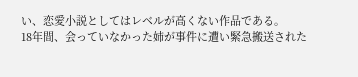い、恋愛小説としてはレベルが高くない作品である。
18年間、会っていなかった姉が事件に遭い緊急搬送された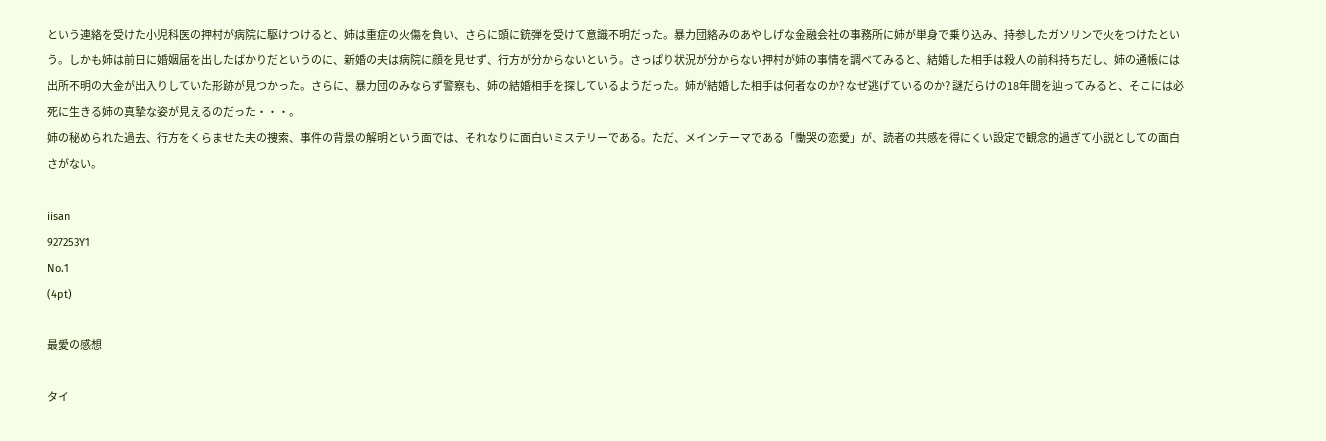という連絡を受けた小児科医の押村が病院に駆けつけると、姉は重症の火傷を負い、さらに頭に銃弾を受けて意識不明だった。暴力団絡みのあやしげな金融会社の事務所に姉が単身で乗り込み、持参したガソリンで火をつけたという。しかも姉は前日に婚姻届を出したばかりだというのに、新婚の夫は病院に顔を見せず、行方が分からないという。さっぱり状況が分からない押村が姉の事情を調べてみると、結婚した相手は殺人の前科持ちだし、姉の通帳には出所不明の大金が出入りしていた形跡が見つかった。さらに、暴力団のみならず警察も、姉の結婚相手を探しているようだった。姉が結婚した相手は何者なのか? なぜ逃げているのか? 謎だらけの18年間を辿ってみると、そこには必死に生きる姉の真摯な姿が見えるのだった・・・。
姉の秘められた過去、行方をくらませた夫の捜索、事件の背景の解明という面では、それなりに面白いミステリーである。ただ、メインテーマである「慟哭の恋愛」が、読者の共感を得にくい設定で観念的過ぎて小説としての面白さがない。

iisan
927253Y1
No.1
(4pt)

最愛の感想

タイ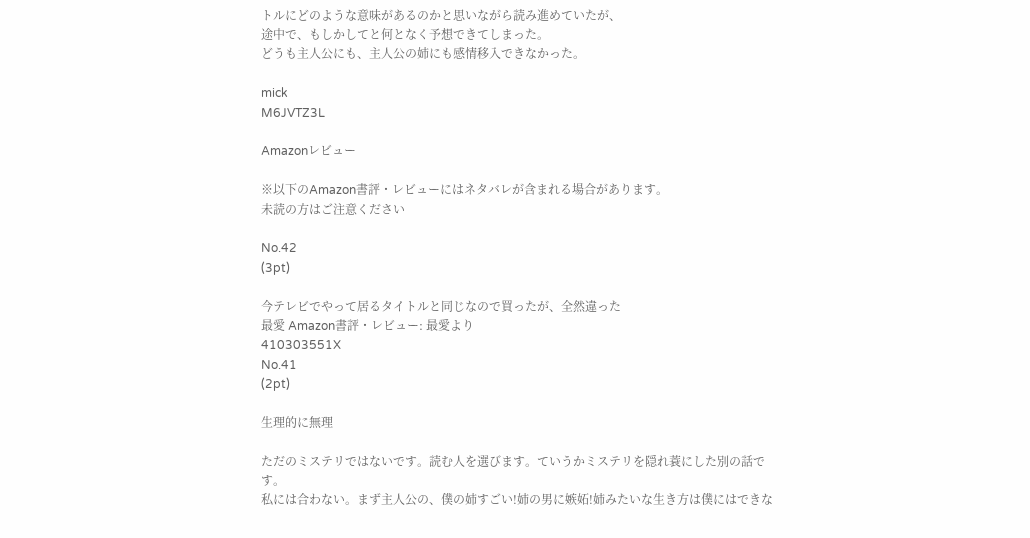トルにどのような意味があるのかと思いながら読み進めていたが、
途中で、もしかしてと何となく予想できてしまった。
どうも主人公にも、主人公の姉にも感情移入できなかった。

mick
M6JVTZ3L

Amazonレビュー

※以下のAmazon書評・レビューにはネタバレが含まれる場合があります。
未読の方はご注意ください

No.42
(3pt)

今テレビでやって居るタイトルと同じなので買ったが、全然違った
最愛 Amazon書評・レビュー: 最愛より
410303551X
No.41
(2pt)

生理的に無理

ただのミステリではないです。読む人を選びます。ていうかミステリを隠れ蓑にした別の話です。
私には合わない。まず主人公の、僕の姉すごい!姉の男に嫉妬!姉みたいな生き方は僕にはできな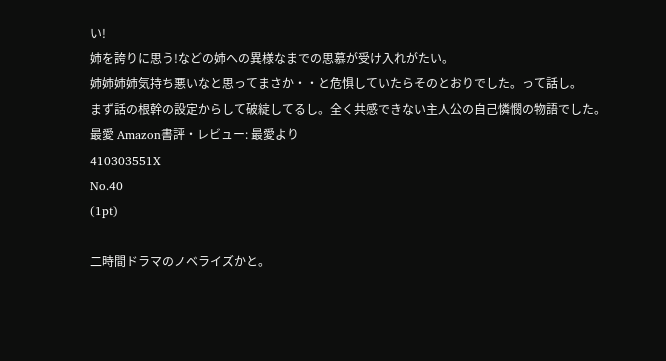い!
姉を誇りに思う!などの姉への異様なまでの思慕が受け入れがたい。
姉姉姉姉気持ち悪いなと思ってまさか・・と危惧していたらそのとおりでした。って話し。
まず話の根幹の設定からして破綻してるし。全く共感できない主人公の自己憐憫の物語でした。
最愛 Amazon書評・レビュー: 最愛より
410303551X
No.40
(1pt)

二時間ドラマのノベライズかと。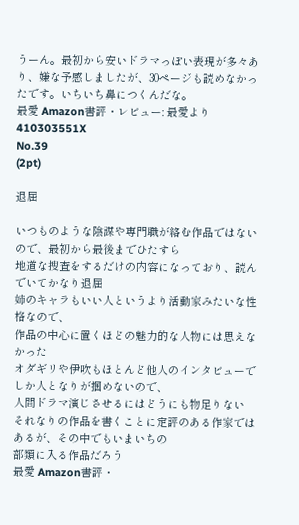うーん。最初から安いドラマっぽい表現が多々あり、嫌な予感しましたが、30ページも読めなかったです。いちいち鼻につくんだな。
最愛 Amazon書評・レビュー: 最愛より
410303551X
No.39
(2pt)

退屈

いつものような陰謀や専門職が絡む作品ではないので、最初から最後までひたすら
地道な捜査をするだけの内容になっており、読んでいてかなり退屈
姉のキャラもいい人というより活動家みたいな性格なので、
作品の中心に置くほどの魅力的な人物には思えなかった
オダギリや伊吹もほとんど他人のインタビューでしか人となりが掴めないので、
人間ドラマ演じさせるにはどうにも物足りない
それなりの作品を書くことに定評のある作家ではあるが、その中でもいまいちの
部類に入る作品だろう
最愛 Amazon書評・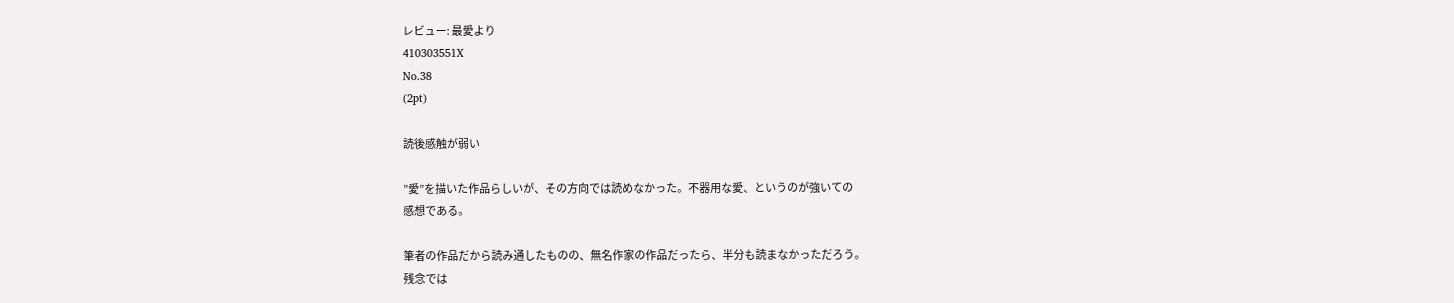レビュー: 最愛より
410303551X
No.38
(2pt)

読後感触が弱い

”愛”を描いた作品らしいが、その方向では読めなかった。不器用な愛、というのが強いての
感想である。

筆者の作品だから読み通したものの、無名作家の作品だったら、半分も読まなかっただろう。
残念では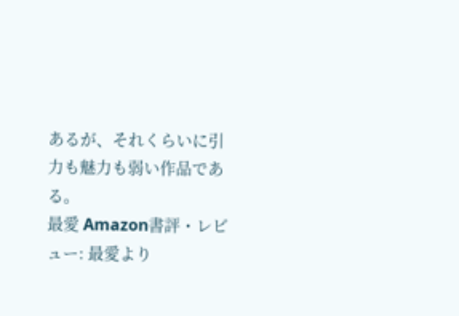あるが、それくらいに引力も魅力も弱い作品である。
最愛 Amazon書評・レビュー: 最愛より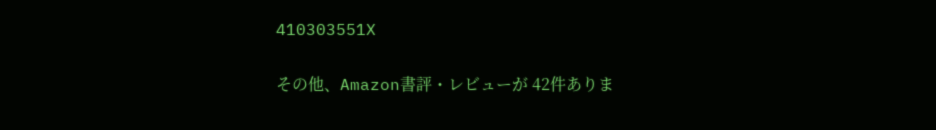410303551X

その他、Amazon書評・レビューが 42件ありま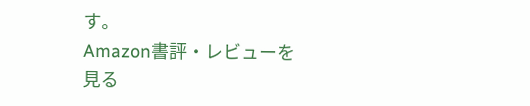す。
Amazon書評・レビューを見る